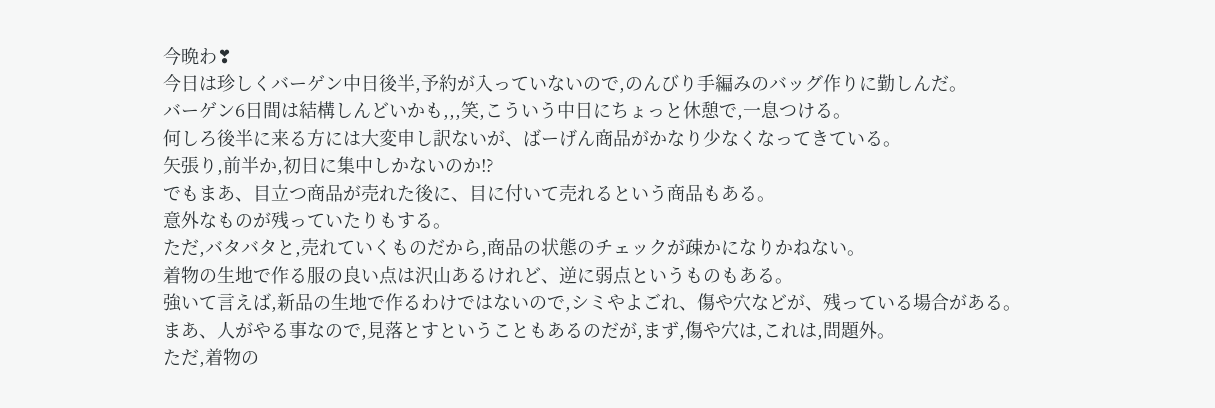今晩わ❣
今日は珍しくバーゲン中日後半,予約が入っていないので,のんびり手編みのバッグ作りに勤しんだ。
バーゲン6日間は結構しんどいかも,,,笑,こういう中日にちょっと休憩で,一息つける。
何しろ後半に来る方には大変申し訳ないが、ばーげん商品がかなり少なくなってきている。
矢張り,前半か,初日に集中しかないのか⁉
でもまあ、目立つ商品が売れた後に、目に付いて売れるという商品もある。
意外なものが残っていたりもする。
ただ,バタバタと,売れていくものだから,商品の状態のチェックが疎かになりかねない。
着物の生地で作る服の良い点は沢山あるけれど、逆に弱点というものもある。
強いて言えば,新品の生地で作るわけではないので,シミやよごれ、傷や穴などが、残っている場合がある。
まあ、人がやる事なので,見落とすということもあるのだが,まず,傷や穴は,これは,問題外。
ただ,着物の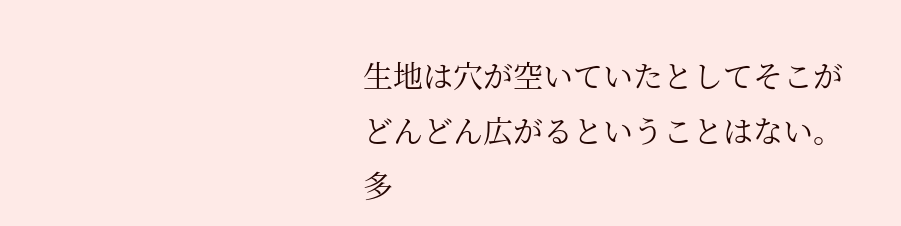生地は穴が空いていたとしてそこがどんどん広がるということはない。多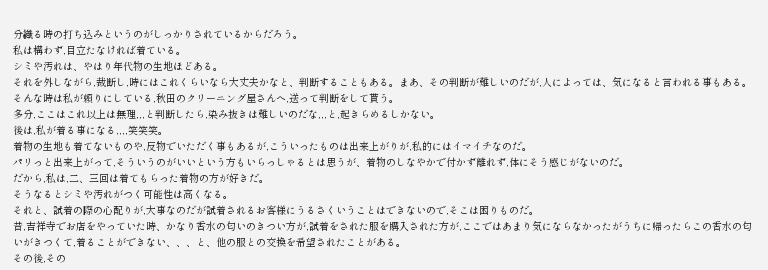分織る時の打ち込みというのがしっかりされているからだろう。
私は構わず,目立たなければ着ている。
シミや汚れは、やはり年代物の生地ほどある。
それを外しながら,裁断し,時にはこれくらいなら大丈夫かなと、判断することもある。まあ、その判断が難しいのだが,人によっては、気になると言われる事もある。
そんな時は私が頼りにしている,秋田のクリーニング屋さんへ,送って判断をして貰う。
多分,ここはこれ以上は無理,,,と判断したら,染み抜きは難しいのだな,,,と,起きらめるしかない。
後は,私が着る事になる,,,,笑笑笑。
着物の生地も着てないものや,反物でいただく事もあるが,こういったものは出来上がりが,私的にはイマイチなのだ。
パリっと出来上がって,そういうのがいいという方もいらっしゃるとは思うが、着物のしなやかで付かず離れず,体にそう感じがないのだ。
だから,私は,二、三回は着てもらった着物の方が好きだ。
そうなるとシミや汚れがつく可能性は高くなる。
それと、試着の際の心配りが,大事なのだが試着されるお客様にうるさくいうことはできないので,そこは困りものだ。
昔,吉祥寺でお店をやっていた時、かなり香水の匂いのきつい方が,試着をされた服を購入された方が,ここではあまり気にならなかったがうちに帰ったらこの香水の匂いがきつくて,着ることができない、、、と、他の服との交換を希望されたことがある。
その後,その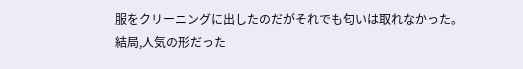服をクリーニングに出したのだがそれでも匂いは取れなかった。
結局,人気の形だった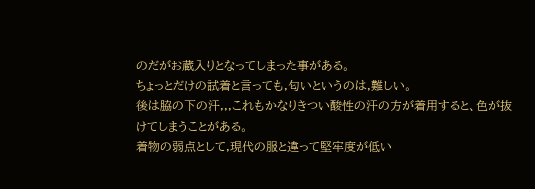のだがお蔵入りとなってしまった事がある。
ちょっとだけの試着と言っても,匂いというのは,難しい。
後は脇の下の汗,,,これもかなりきつい酸性の汗の方が着用すると、色が抜けてしまうことがある。
着物の弱点として,現代の服と違って堅牢度が低い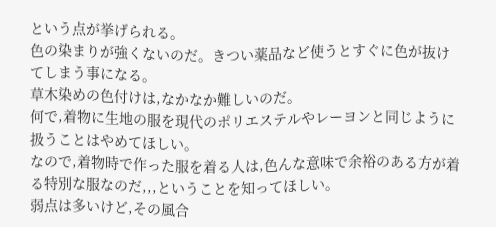という点が挙げられる。
色の染まりが強くないのだ。きつい薬品など使うとすぐに色が抜けてしまう事になる。
草木染めの色付けは,なかなか難しいのだ。
何で,着物に生地の服を現代のポリエステルやレーヨンと同じように扱うことはやめてほしい。
なので,着物時で作った服を着る人は,色んな意味で余裕のある方が着る特別な服なのだ,,,ということを知ってほしい。
弱点は多いけど,その風合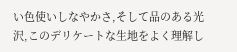い色使いしなやかさ,そして品のある光沢,このデリケートな生地をよく理解し